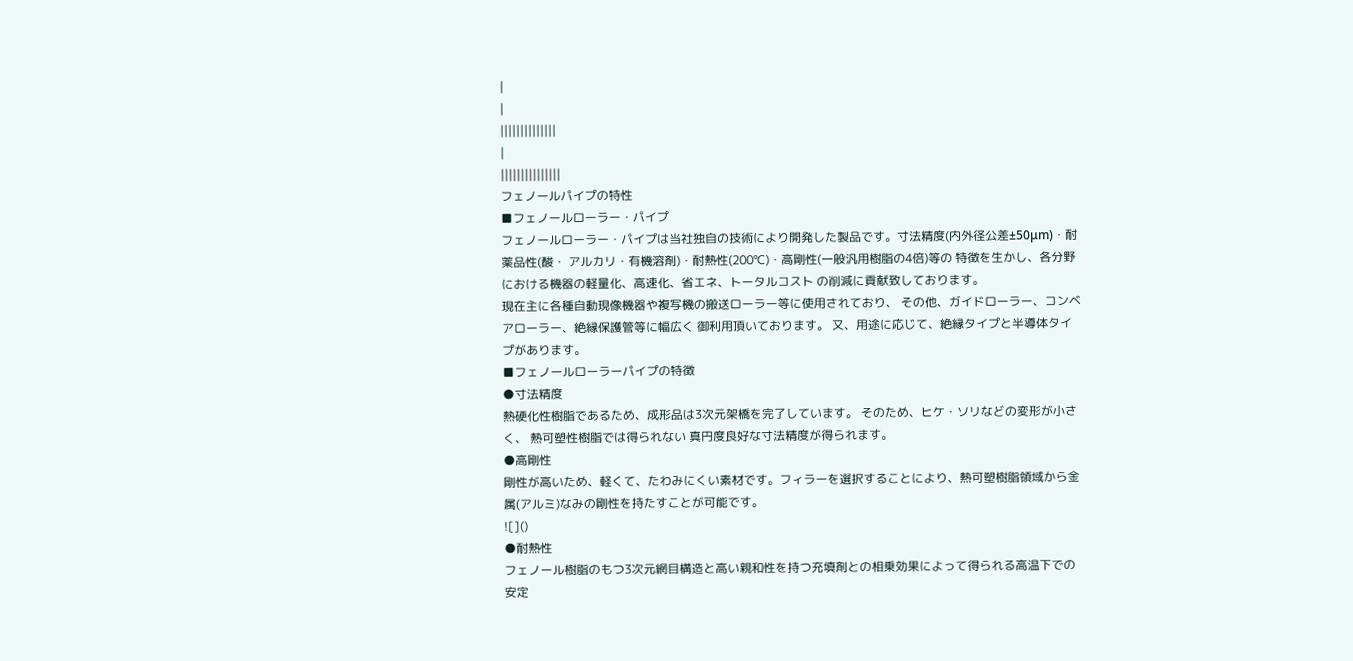|
|
||||||||||||||
|
|||||||||||||||
フェノールパイプの特性
■フェノールローラー・パイプ
フェノールローラー・パイプは当社独自の技術により開発した製品です。寸法精度(内外径公差±50μm)・耐薬品性(酸・ アルカリ・有機溶剤)・耐熱性(200℃)・高剛性(一般汎用樹脂の4倍)等の 特徴を生かし、各分野における機器の軽量化、高速化、省エネ、トータルコスト の削減に貢献致しております。
現在主に各種自動現像機器や複写機の搬送ローラー等に使用されており、 その他、ガイドローラー、コンベアローラー、絶縁保護管等に幅広く 御利用頂いております。 又、用途に応じて、絶縁タイプと半導体タイプがあります。
■フェノールローラーパイプの特徴
●寸法精度
熱硬化性樹脂であるため、成形品は3次元架橋を完了しています。 そのため、ヒケ・ソリなどの変形が小さく、 熱可塑性樹脂では得られない 真円度良好な寸法精度が得られます。
●高剛性
剛性が高いため、軽くて、たわみにくい素材です。フィラーを選択することにより、熱可塑樹脂領域から金属(アルミ)なみの剛性を持たすことが可能です。
![]()
●耐熱性
フェノール樹脂のもつ3次元網目構造と高い親和性を持つ充填剤との相乗効果によって得られる高温下での安定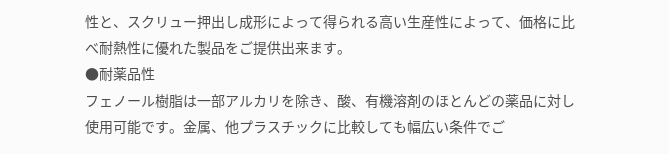性と、スクリュー押出し成形によって得られる高い生産性によって、価格に比べ耐熱性に優れた製品をご提供出来ます。
●耐薬品性
フェノール樹脂は一部アルカリを除き、酸、有機溶剤のほとんどの薬品に対し使用可能です。金属、他プラスチックに比較しても幅広い条件でご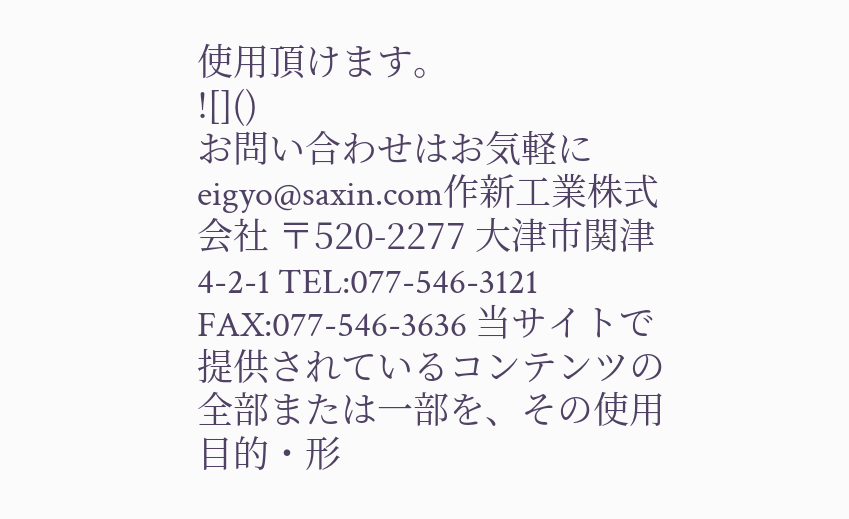使用頂けます。
![]()
お問い合わせはお気軽に
eigyo@saxin.com作新工業株式会社 〒520-2277 大津市関津4-2-1 TEL:077-546-3121 FAX:077-546-3636 当サイトで提供されているコンテンツの全部または一部を、その使用目的・形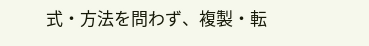式・方法を問わず、複製・転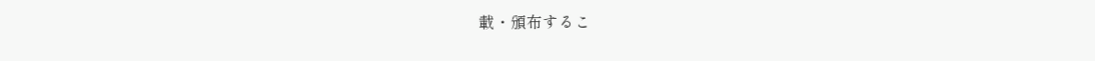載・頒布するこ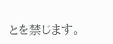とを禁じます。